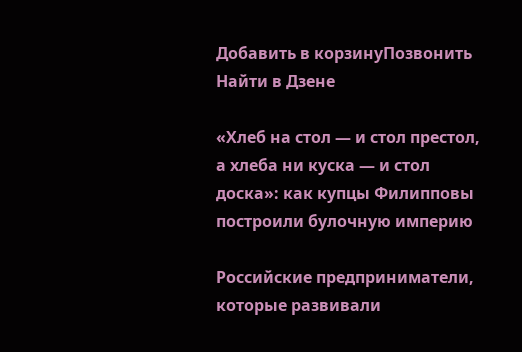Добавить в корзинуПозвонить
Найти в Дзене

«Хлеб на стол — и стол престол, а хлеба ни куска — и стол доска»: как купцы Филипповы построили булочную империю

Российские предприниматели, которые развивали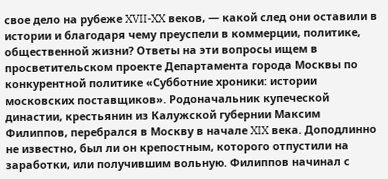свое дело на рубеже XVII-XX веков, — какой след они оставили в истории и благодаря чему преуспели в коммерции, политике, общественной жизни? Ответы на эти вопросы ищем в просветительском проекте Департамента города Москвы по конкурентной политике «Субботние хроники: истории московских поставщиков». Родоначальник купеческой династии, крестьянин из Калужской губернии Максим Филиппов, перебрался в Москву в начале XIX века. Доподлинно не известно, был ли он крепостным, которого отпустили на заработки, или получившим вольную. Филиппов начинал с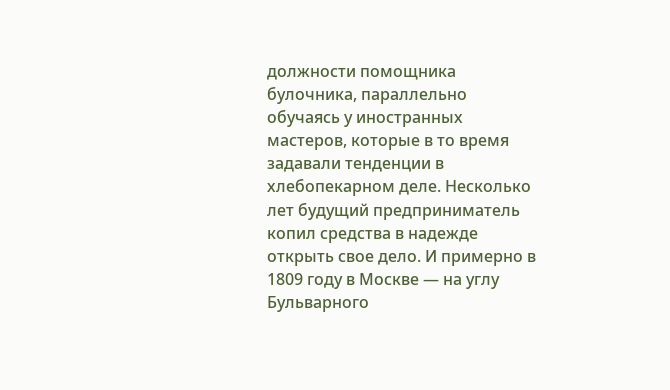должности помощника булочника, параллельно обучаясь у иностранных мастеров, которые в то время задавали тенденции в хлебопекарном деле. Несколько лет будущий предприниматель копил средства в надежде открыть свое дело. И примерно в 1809 году в Москве — на углу Бульварного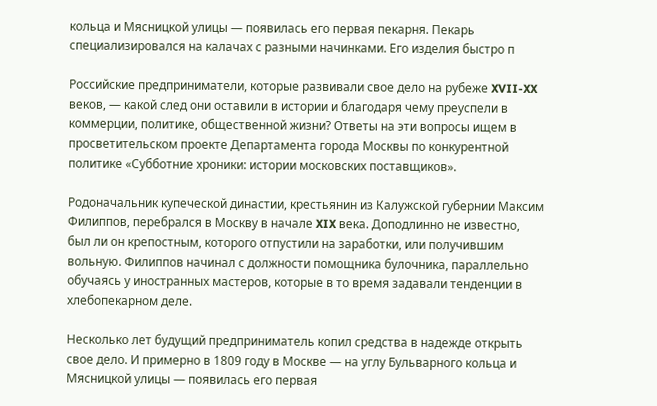кольца и Мясницкой улицы — появилась его первая пекарня. Пекарь специализировался на калачах с разными начинками. Его изделия быстро п

Российские предприниматели, которые развивали свое дело на рубеже XVII-XX веков, — какой след они оставили в истории и благодаря чему преуспели в коммерции, политике, общественной жизни? Ответы на эти вопросы ищем в просветительском проекте Департамента города Москвы по конкурентной политике «Субботние хроники: истории московских поставщиков».

Родоначальник купеческой династии, крестьянин из Калужской губернии Максим Филиппов, перебрался в Москву в начале XIX века. Доподлинно не известно, был ли он крепостным, которого отпустили на заработки, или получившим вольную. Филиппов начинал с должности помощника булочника, параллельно обучаясь у иностранных мастеров, которые в то время задавали тенденции в хлебопекарном деле.

Несколько лет будущий предприниматель копил средства в надежде открыть свое дело. И примерно в 1809 году в Москве — на углу Бульварного кольца и Мясницкой улицы — появилась его первая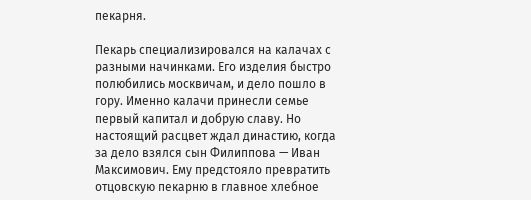пекарня.

Пекарь специализировался на калачах с разными начинками. Его изделия быстро полюбились москвичам, и дело пошло в гору. Именно калачи принесли семье первый капитал и добрую славу. Но настоящий расцвет ждал династию, когда за дело взялся сын Филиппова — Иван Максимович. Ему предстояло превратить отцовскую пекарню в главное хлебное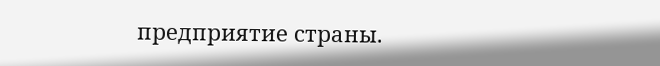предприятие страны.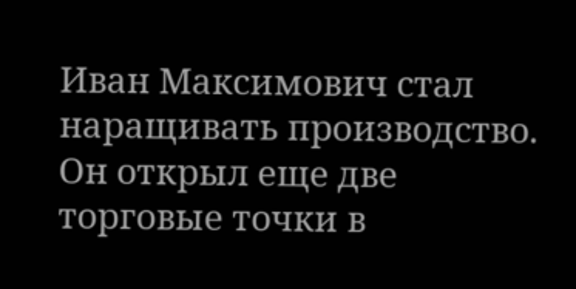Иван Максимович стал наращивать производство. Он открыл еще две торговые точки в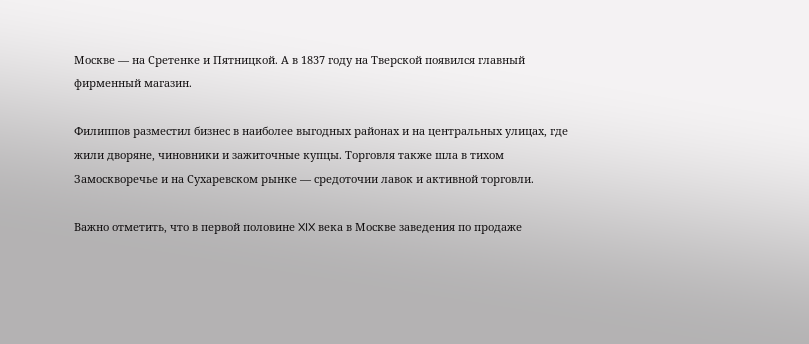Москве — на Сретенке и Пятницкой. А в 1837 году на Тверской появился главный фирменный магазин.

Филиппов разместил бизнес в наиболее выгодных районах и на центральных улицах, где жили дворяне, чиновники и зажиточные купцы. Торговля также шла в тихом Замоскворечье и на Сухаревском рынке — средоточии лавок и активной торговли.

Важно отметить, что в первой половине XIX века в Москве заведения по продаже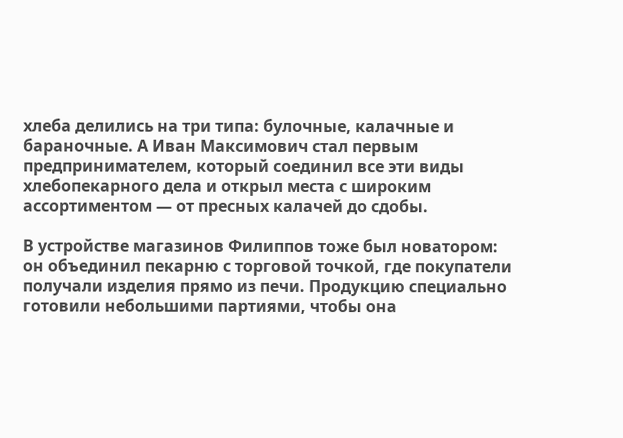хлеба делились на три типа: булочные, калачные и бараночные. А Иван Максимович стал первым предпринимателем, который соединил все эти виды хлебопекарного дела и открыл места с широким ассортиментом — от пресных калачей до сдобы.

В устройстве магазинов Филиппов тоже был новатором: он объединил пекарню с торговой точкой, где покупатели получали изделия прямо из печи. Продукцию специально готовили небольшими партиями, чтобы она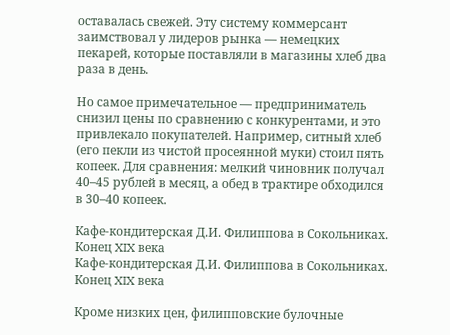оставалась свежей. Эту систему коммерсант заимствовал у лидеров рынка — немецких пекарей, которые поставляли в магазины хлеб два раза в день.

Но самое примечательное — предприниматель снизил цены по сравнению с конкурентами, и это привлекало покупателей. Например, ситный хлеб (его пекли из чистой просеянной муки) стоил пять копеек. Для сравнения: мелкий чиновник получал 40–45 рублей в месяц, а обед в трактире обходился в 30–40 копеек.

Кафе-кондитерская Д.И. Филиппова в Сокольниках. Конец XIX века
Кафе-кондитерская Д.И. Филиппова в Сокольниках. Конец XIX века

Кроме низких цен, филипповские булочные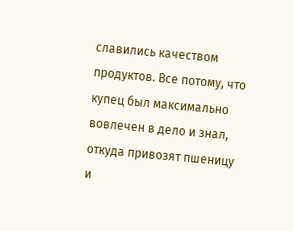славились качеством продуктов. Все потому, что купец был максимально вовлечен в дело и знал, откуда привозят пшеницу и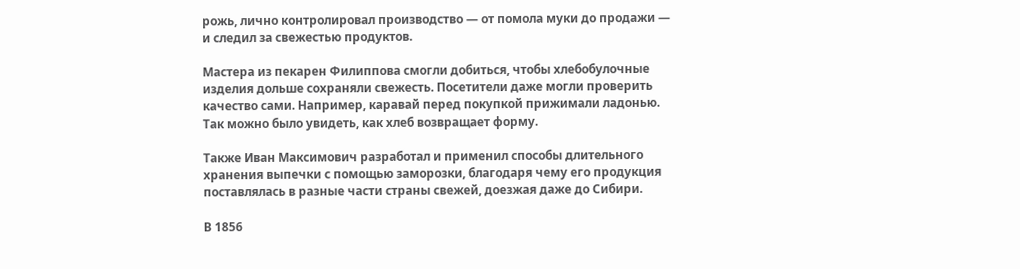рожь, лично контролировал производство — от помола муки до продажи — и следил за свежестью продуктов.

Мастера из пекарен Филиппова смогли добиться, чтобы хлебобулочные изделия дольше сохраняли свежесть. Посетители даже могли проверить качество сами. Например, каравай перед покупкой прижимали ладонью. Так можно было увидеть, как хлеб возвращает форму.

Также Иван Максимович разработал и применил способы длительного хранения выпечки с помощью заморозки, благодаря чему его продукция поставлялась в разные части страны свежей, доезжая даже до Сибири.

В 1856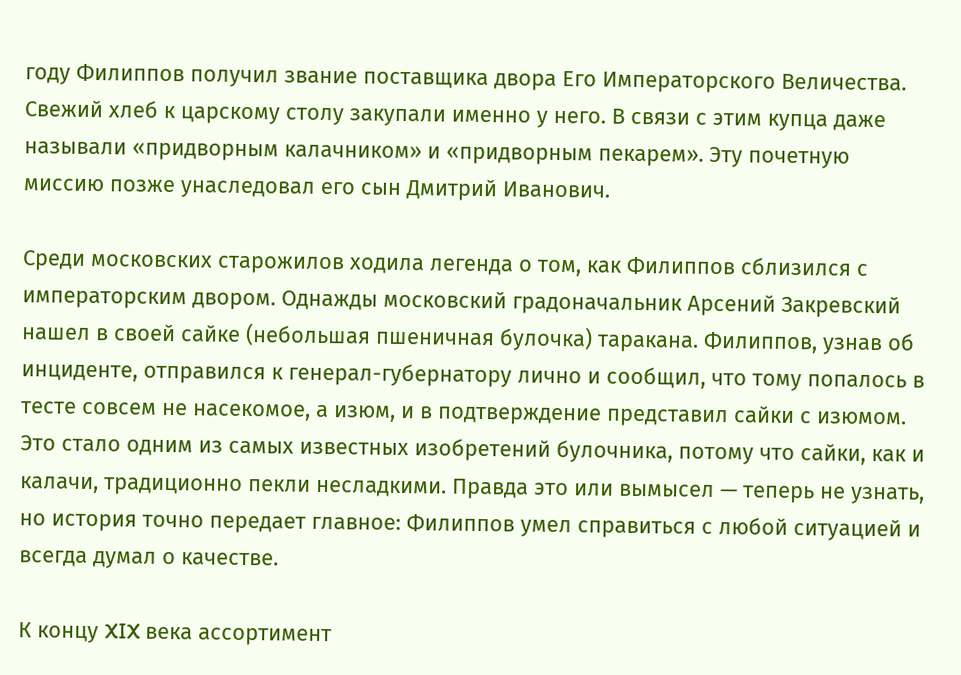году Филиппов получил звание поставщика двора Его Императорского Величества. Свежий хлеб к царскому столу закупали именно у него. В связи с этим купца даже называли «придворным калачником» и «придворным пекарем». Эту почетную миссию позже унаследовал его сын Дмитрий Иванович.

Среди московских старожилов ходила легенда о том, как Филиппов сблизился с императорским двором. Однажды московский градоначальник Арсений Закревский нашел в своей сайке (небольшая пшеничная булочка) таракана. Филиппов, узнав об инциденте, отправился к генерал-губернатору лично и сообщил, что тому попалось в тесте совсем не насекомое, а изюм, и в подтверждение представил сайки с изюмом. Это стало одним из самых известных изобретений булочника, потому что сайки, как и калачи, традиционно пекли несладкими. Правда это или вымысел — теперь не узнать, но история точно передает главное: Филиппов умел справиться с любой ситуацией и всегда думал о качестве.

К концу XIX века ассортимент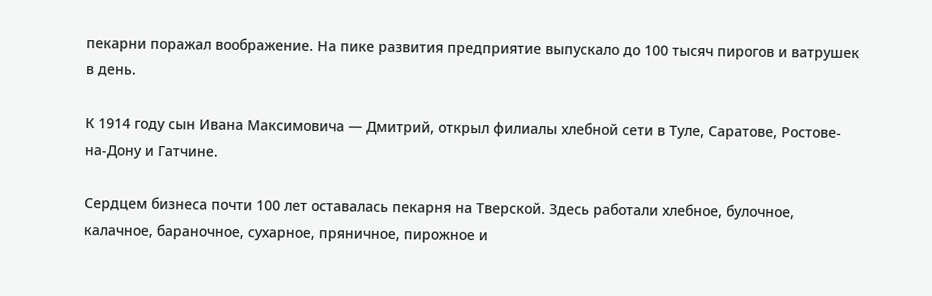пекарни поражал воображение. На пике развития предприятие выпускало до 100 тысяч пирогов и ватрушек в день.

К 1914 году сын Ивана Максимовича — Дмитрий, открыл филиалы хлебной сети в Туле, Саратове, Ростове-на-Дону и Гатчине.

Сердцем бизнеса почти 100 лет оставалась пекарня на Тверской. Здесь работали хлебное, булочное, калачное, бараночное, сухарное, пряничное, пирожное и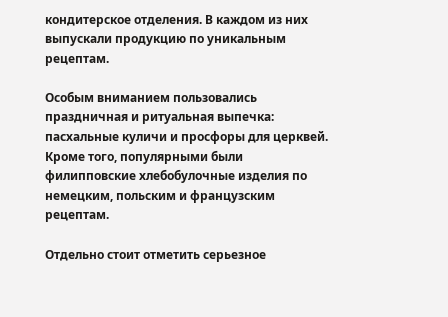кондитерское отделения. В каждом из них выпускали продукцию по уникальным рецептам.

Особым вниманием пользовались праздничная и ритуальная выпечка: пасхальные куличи и просфоры для церквей. Кроме того, популярными были филипповские хлебобулочные изделия по немецким, польским и французским рецептам.

Отдельно стоит отметить серьезное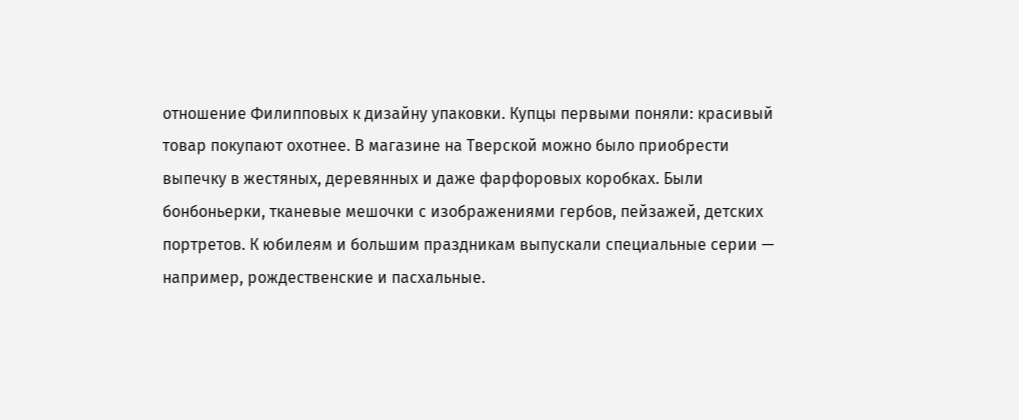отношение Филипповых к дизайну упаковки. Купцы первыми поняли: красивый товар покупают охотнее. В магазине на Тверской можно было приобрести выпечку в жестяных, деревянных и даже фарфоровых коробках. Были бонбоньерки, тканевые мешочки с изображениями гербов, пейзажей, детских портретов. К юбилеям и большим праздникам выпускали специальные серии — например, рождественские и пасхальные.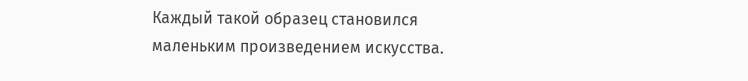Каждый такой образец становился маленьким произведением искусства.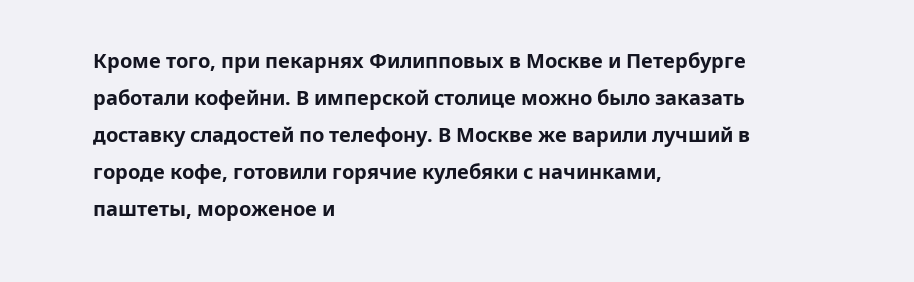Кроме того, при пекарнях Филипповых в Москве и Петербурге работали кофейни. В имперской столице можно было заказать доставку сладостей по телефону. В Москве же варили лучший в городе кофе, готовили горячие кулебяки с начинками, паштеты, мороженое и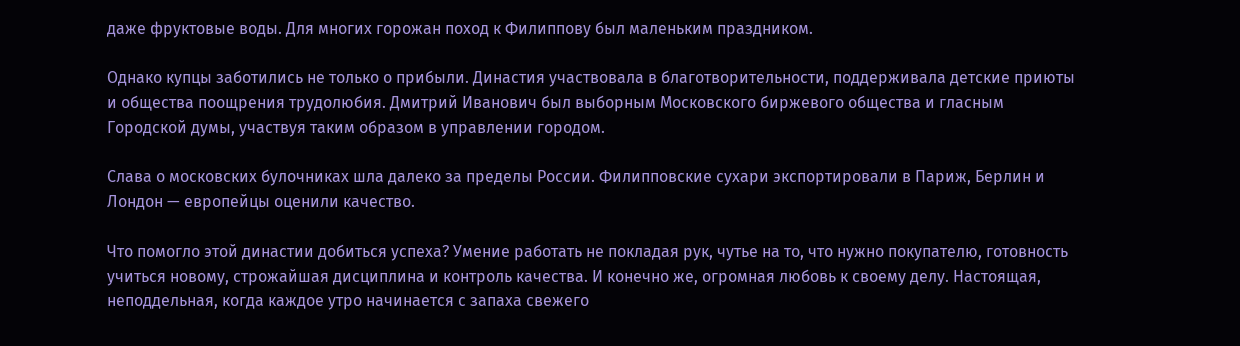даже фруктовые воды. Для многих горожан поход к Филиппову был маленьким праздником.

Однако купцы заботились не только о прибыли. Династия участвовала в благотворительности, поддерживала детские приюты и общества поощрения трудолюбия. Дмитрий Иванович был выборным Московского биржевого общества и гласным Городской думы, участвуя таким образом в управлении городом.

Слава о московских булочниках шла далеко за пределы России. Филипповские сухари экспортировали в Париж, Берлин и Лондон — европейцы оценили качество.

Что помогло этой династии добиться успеха? Умение работать не покладая рук, чутье на то, что нужно покупателю, готовность учиться новому, строжайшая дисциплина и контроль качества. И конечно же, огромная любовь к своему делу. Настоящая, неподдельная, когда каждое утро начинается с запаха свежего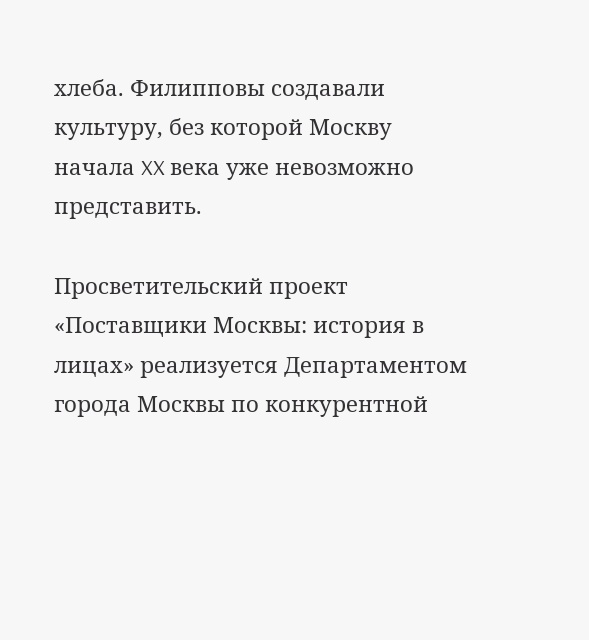хлеба. Филипповы создавали культуру, без которой Москву начала XX века уже невозможно представить.

Просветительский проект «Поставщики Москвы: история в лицах» реализуется Департаментом города Москвы по конкурентной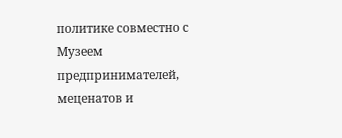политике совместно с Музеем предпринимателей, меценатов и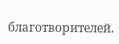благотворителей.